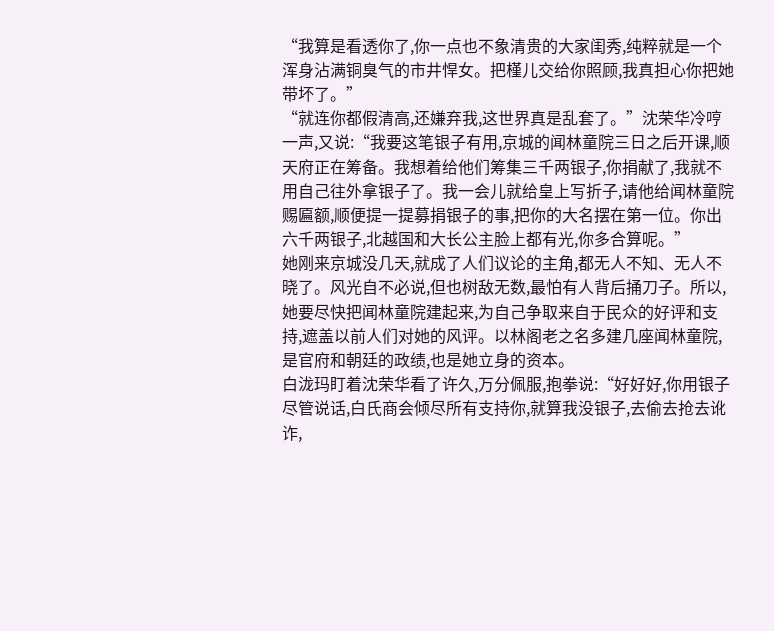“我算是看透你了,你一点也不象清贵的大家闺秀,纯粹就是一个浑身沾满铜臭气的市井悍女。把槿儿交给你照顾,我真担心你把她带坏了。”
“就连你都假清高,还嫌弃我,这世界真是乱套了。”沈荣华冷哼一声,又说:“我要这笔银子有用,京城的闻林童院三日之后开课,顺天府正在筹备。我想着给他们筹集三千两银子,你捐献了,我就不用自己往外拿银子了。我一会儿就给皇上写折子,请他给闻林童院赐匾额,顺便提一提募捐银子的事,把你的大名摆在第一位。你出六千两银子,北越国和大长公主脸上都有光,你多合算呢。”
她刚来京城没几天,就成了人们议论的主角,都无人不知、无人不晓了。风光自不必说,但也树敌无数,最怕有人背后捅刀子。所以,她要尽快把闻林童院建起来,为自己争取来自于民众的好评和支持,遮盖以前人们对她的风评。以林阁老之名多建几座闻林童院,是官府和朝廷的政绩,也是她立身的资本。
白泷玛盯着沈荣华看了许久,万分佩服,抱拳说:“好好好,你用银子尽管说话,白氏商会倾尽所有支持你,就算我没银子,去偷去抢去讹诈,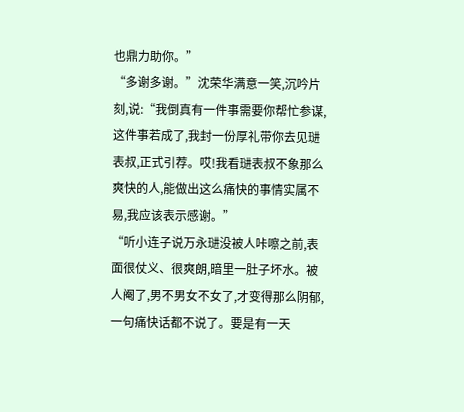也鼎力助你。”
“多谢多谢。”沈荣华满意一笑,沉吟片刻,说:“我倒真有一件事需要你帮忙参谋,这件事若成了,我封一份厚礼带你去见琎表叔,正式引荐。哎!我看琎表叔不象那么爽快的人,能做出这么痛快的事情实属不易,我应该表示感谢。”
“听小连子说万永琎没被人咔嚓之前,表面很仗义、很爽朗,暗里一肚子坏水。被人阉了,男不男女不女了,才变得那么阴郁,一句痛快话都不说了。要是有一天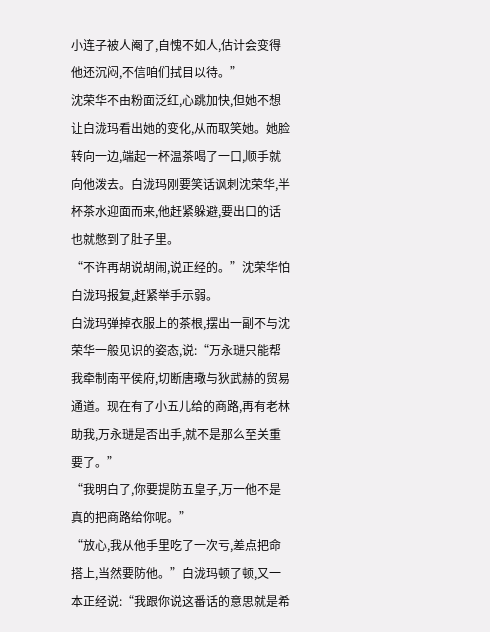小连子被人阉了,自愧不如人,估计会变得他还沉闷,不信咱们拭目以待。”
沈荣华不由粉面泛红,心跳加快,但她不想让白泷玛看出她的变化,从而取笑她。她脸转向一边,端起一杯温茶喝了一口,顺手就向他泼去。白泷玛刚要笑话讽刺沈荣华,半杯茶水迎面而来,他赶紧躲避,要出口的话也就憋到了肚子里。
“不许再胡说胡闹,说正经的。”沈荣华怕白泷玛报复,赶紧举手示弱。
白泷玛弹掉衣服上的茶根,摆出一副不与沈荣华一般见识的姿态,说:“万永琎只能帮我牵制南平侯府,切断唐璥与狄武赫的贸易通道。现在有了小五儿给的商路,再有老林助我,万永琎是否出手,就不是那么至关重要了。”
“我明白了,你要提防五皇子,万一他不是真的把商路给你呢。”
“放心,我从他手里吃了一次亏,差点把命搭上,当然要防他。”白泷玛顿了顿,又一本正经说:“我跟你说这番话的意思就是希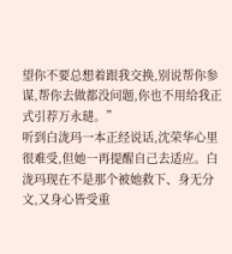望你不要总想着跟我交换,别说帮你参谋,帮你去做都没问题,你也不用给我正式引荐万永琎。”
听到白泷玛一本正经说话,沈荣华心里很难受,但她一再提醒自己去适应。白泷玛现在不是那个被她救下、身无分文,又身心皆受重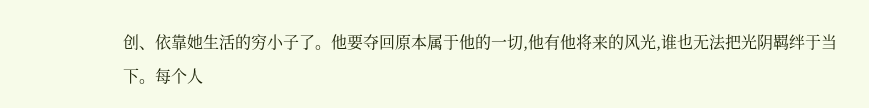创、依靠她生活的穷小子了。他要夺回原本属于他的一切,他有他将来的风光,谁也无法把光阴羁绊于当下。每个人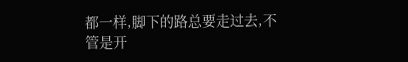都一样,脚下的路总要走过去,不管是开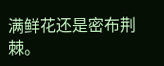满鲜花还是密布荆棘。